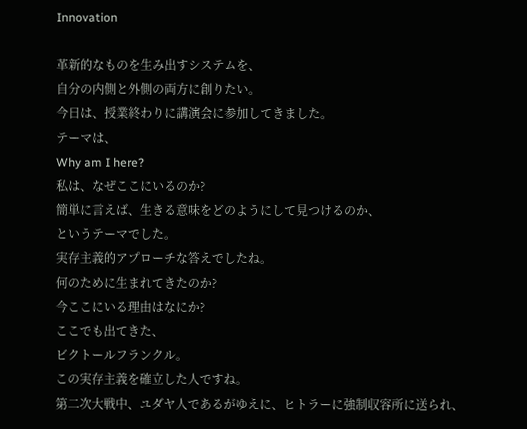Innovation

革新的なものを生み出すシステムを、
自分の内側と外側の両方に創りたい。
今日は、授業終わりに講演会に参加してきました。
テーマは、
Why am I here?
私は、なぜここにいるのか?
簡単に言えば、生きる意味をどのようにして見つけるのか、
というテーマでした。
実存主義的アプローチな答えでしたね。
何のために生まれてきたのか?
今ここにいる理由はなにか?
ここでも出てきた、
ビクトールフランクル。
この実存主義を確立した人ですね。
第二次大戦中、ユダヤ人であるがゆえに、ヒトラーに強制収容所に送られ、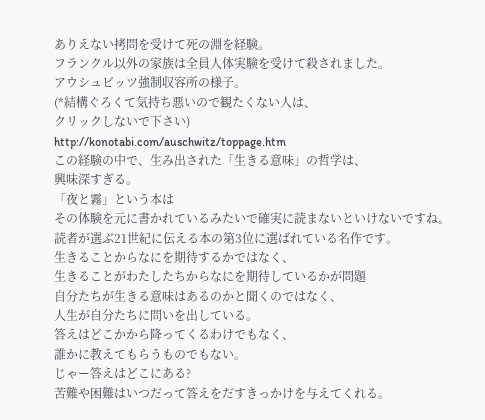ありえない拷問を受けて死の淵を経験。
フランクル以外の家族は全員人体実験を受けて殺されました。
アウシュビッツ強制収容所の様子。
(*結構ぐろくて気持ち悪いので観たくない人は、
クリックしないで下さい)
http://konotabi.com/auschwitz/toppage.htm
この経験の中で、生み出された「生きる意味」の哲学は、
興味深すぎる。
「夜と霧」という本は
その体験を元に書かれているみたいで確実に読まないといけないですね。
読者が選ぶ21世紀に伝える本の第3位に選ばれている名作です。
生きることからなにを期待するかではなく、
生きることがわたしたちからなにを期待しているかが問題
自分たちが生きる意味はあるのかと聞くのではなく、
人生が自分たちに問いを出している。
答えはどこかから降ってくるわけでもなく、
誰かに教えてもらうものでもない。
じゃー答えはどこにある?
苦難や困難はいつだって答えをだすきっかけを与えてくれる。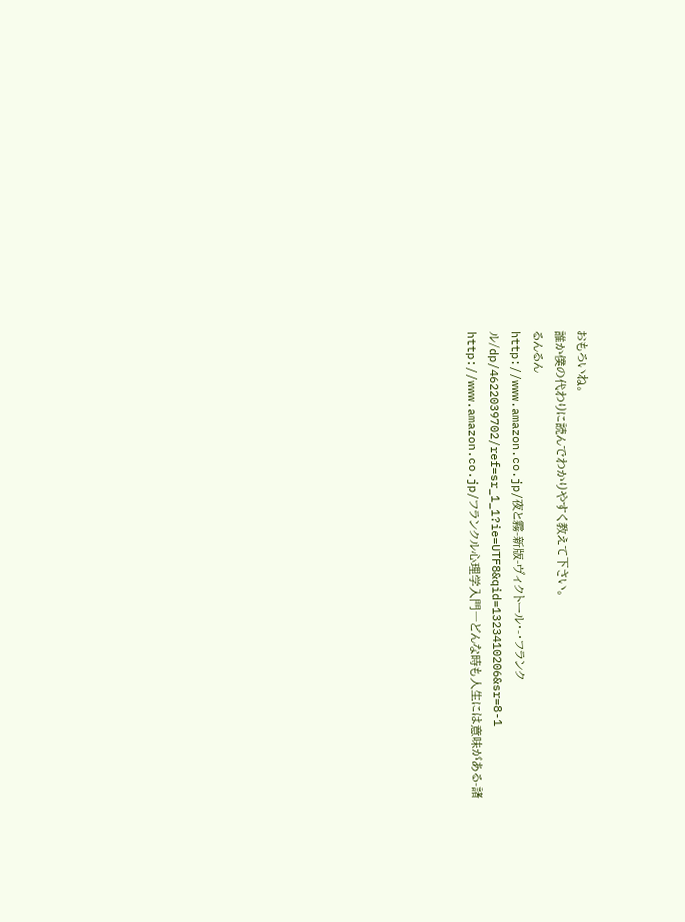おもろいね。
誰か僕の代わりに読んでわかりやすく教えて下さい。
るんるん
http://www.amazon.co.jp/夜と霧-新版-ヴィクトール・-・フランクル/dp/4622039702/ref=sr_1_1?ie=UTF8&qid=1323410206&sr=8-1
http://www.amazon.co.jp/フランクル心理学入門―どんな時も人生には意味がある-諸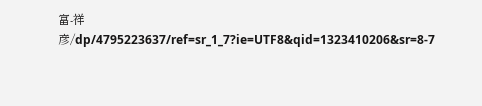富-祥彦/dp/4795223637/ref=sr_1_7?ie=UTF8&qid=1323410206&sr=8-7